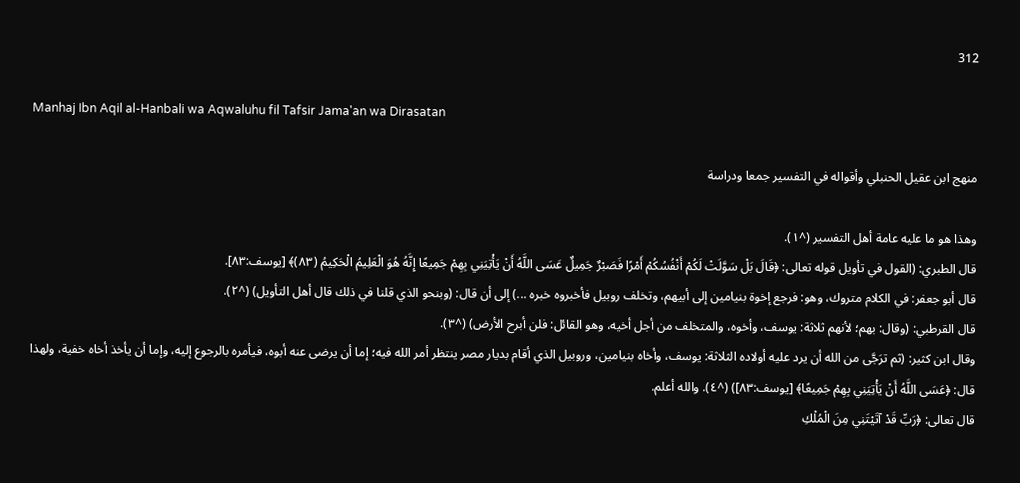312

Manhaj Ibn Aqil al-Hanbali wa Aqwaluhu fil Tafsir Jama'an wa Dirasatan

منهج ابن عقيل الحنبلي وأقواله في التفسير جمعا ودراسة

وهذا هو ما عليه عامة أهل التفسير (^١).
قال الطبري: (القول في تأويل قوله تعالى: ﴿قَالَ بَلْ سَوَّلَتْ لَكُمْ أَنْفُسُكُمْ أَمْرًا فَصَبْرٌ جَمِيلٌ عَسَى اللَّهُ أَنْ يَأْتِيَنِي بِهِمْ جَمِيعًا إِنَّهُ هُوَ الْعَلِيمُ الْحَكِيمُ (٨٣)﴾ [يوسف:٨٣].
قال أبو جعفر: في الكلام متروك، وهو: فرجع إخوة بنيامين إلى أبيهم، وتخلف روبيل فأخبروه خبره ...) إلى أن قال: (وبنحو الذي قلنا في ذلك قال أهل التأويل) (^٢).
قال القرطبي: (وقال: بهم؛ لأنهم ثلاثة: يوسف، وأخوه، والمتخلف من أجل أخيه، وهو القائل: فلن أبرح الأرض) (^٣).
وقال ابن كثير: (ثم ترَجَّى من الله أن يرد عليه أولاده الثلاثة: يوسف، وأخاه بنيامين، وروبيل الذي أقام بديار مصر ينتظر أمر الله فيه؛ إما أن يرضى عنه أبوه، فيأمره بالرجوع إليه، وإما أن يأخذ أخاه خفية، ولهذا قال: ﴿عَسَى اللَّهُ أَنْ يَأْتِيَنِي بِهِمْ جَمِيعًا﴾ [يوسف:٨٣]) (^٤). والله أعلم.
قال تعالى: ﴿رَبِّ قَدْ آتَيْتَنِي مِنَ الْمُلْكِ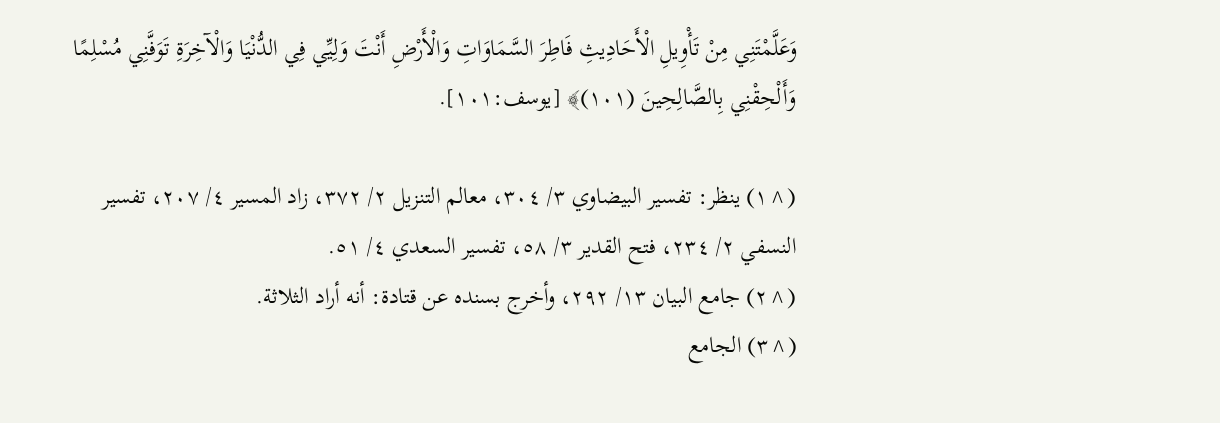وَعَلَّمْتَنِي مِنْ تَأْوِيلِ الْأَحَادِيثِ فَاطِرَ السَّمَاوَاتِ وَالْأَرْضِ أَنْتَ وَلِيِّي فِي الدُّنْيَا وَالْآخِرَةِ تَوَفَّنِي مُسْلِمًا وَأَلْحِقْنِي بِالصَّالِحِينَ (١٠١)﴾ [يوسف:١٠١].

(^١) ينظر: تفسير البيضاوي ٣/ ٣٠٤، معالم التنزيل ٢/ ٣٧٢، زاد المسير ٤/ ٢٠٧، تفسير النسفي ٢/ ٢٣٤، فتح القدير ٣/ ٥٨، تفسير السعدي ٤/ ٥١.
(^٢) جامع البيان ١٣/ ٢٩٢، وأخرج بسنده عن قتادة: أنه أراد الثلاثة.
(^٣) الجامع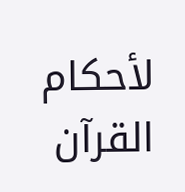لأحكام القرآن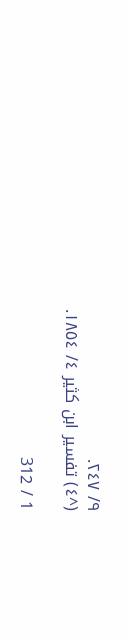٩/ ٢٤٧.
(^٤) تفسير ابن كثير ٤/ ١٨٥٤.

1 / 312